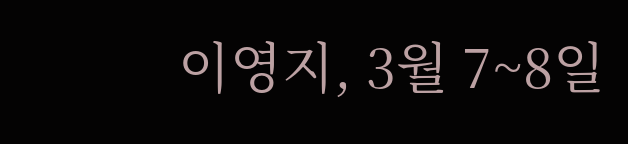이영지, 3월 7~8일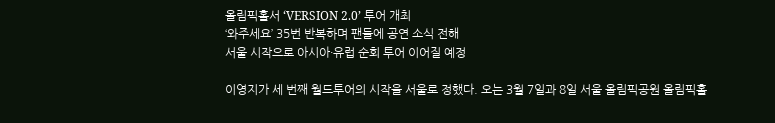올림픽홀서 ‘VERSION 2.0’ 투어 개최
‘와주세요’ 35번 반복하며 팬들에 공연 소식 전해
서울 시작으로 아시아·유럽 순회 투어 이어질 예정

이영지가 세 번째 월드투어의 시작을 서울로 정했다. 오는 3월 7일과 8일 서울 올림픽공원 올림픽홀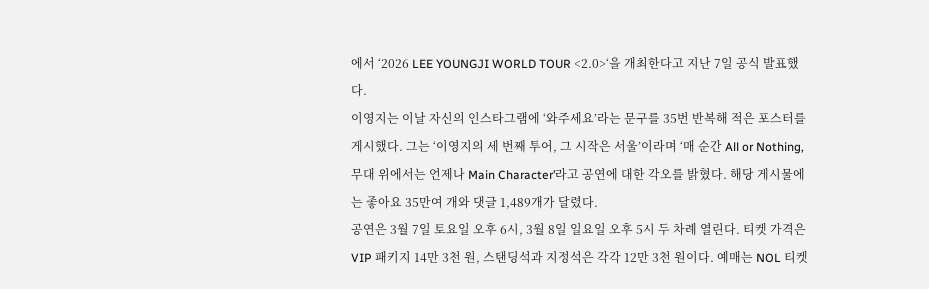에서 ‘2026 LEE YOUNGJI WORLD TOUR <2.0>‘을 개최한다고 지난 7일 공식 발표했다.
이영지는 이날 자신의 인스타그램에 ‘와주세요’라는 문구를 35번 반복해 적은 포스터를 게시했다. 그는 ‘이영지의 세 번째 투어, 그 시작은 서울’이라며 ‘매 순간 All or Nothing, 무대 위에서는 언제나 Main Character’라고 공연에 대한 각오를 밝혔다. 해당 게시물에는 좋아요 35만여 개와 댓글 1,489개가 달렸다.
공연은 3월 7일 토요일 오후 6시, 3월 8일 일요일 오후 5시 두 차례 열린다. 티켓 가격은 VIP 패키지 14만 3천 원, 스탠딩석과 지정석은 각각 12만 3천 원이다. 예매는 NOL 티켓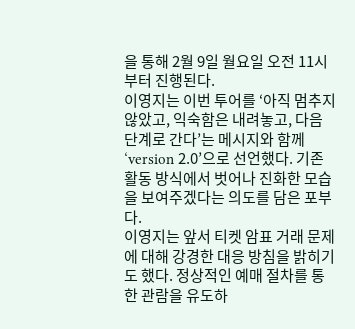을 통해 2월 9일 월요일 오전 11시부터 진행된다.
이영지는 이번 투어를 ‘아직 멈추지 않았고, 익숙함은 내려놓고, 다음 단계로 간다’는 메시지와 함께 ‘version 2.0’으로 선언했다. 기존 활동 방식에서 벗어나 진화한 모습을 보여주겠다는 의도를 담은 포부다.
이영지는 앞서 티켓 암표 거래 문제에 대해 강경한 대응 방침을 밝히기도 했다. 정상적인 예매 절차를 통한 관람을 유도하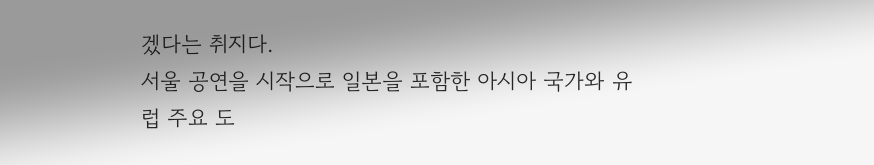겠다는 취지다.
서울 공연을 시작으로 일본을 포함한 아시아 국가와 유럽 주요 도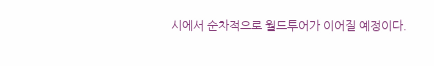시에서 순차적으로 월드투어가 이어질 예정이다.